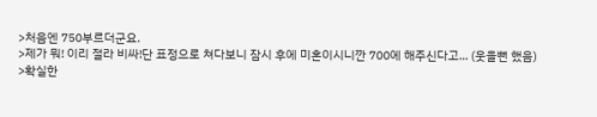>처음엔 750부르더군요.
>제가 뭐! 이리 절라 비싸!단 표정으로 쳐다보니 잠시 후에 미혼이시니깐 700에 해주신다고... (웃을뻔 했음)
>확실한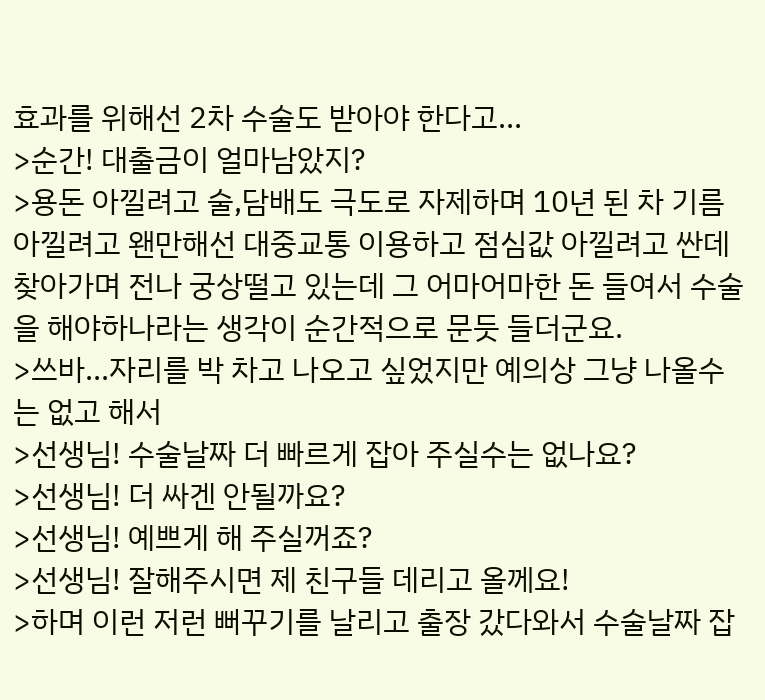효과를 위해선 2차 수술도 받아야 한다고...
>순간! 대출금이 얼마남았지?
>용돈 아낄려고 술,담배도 극도로 자제하며 10년 된 차 기름 아낄려고 왠만해선 대중교통 이용하고 점심값 아낄려고 싼데 찾아가며 전나 궁상떨고 있는데 그 어마어마한 돈 들여서 수술을 해야하나라는 생각이 순간적으로 문듯 들더군요.
>쓰바...자리를 박 차고 나오고 싶었지만 예의상 그냥 나올수는 없고 해서
>선생님! 수술날짜 더 빠르게 잡아 주실수는 없나요?
>선생님! 더 싸겐 안될까요?
>선생님! 예쁘게 해 주실꺼죠?
>선생님! 잘해주시면 제 친구들 데리고 올께요!
>하며 이런 저런 뻐꾸기를 날리고 출장 갔다와서 수술날짜 잡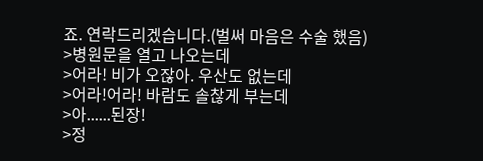죠. 연락드리겠습니다.(벌써 마음은 수술 했음)
>병원문을 열고 나오는데
>어라! 비가 오잖아. 우산도 없는데
>어라!어라! 바람도 솔찮게 부는데
>아......된장!
>정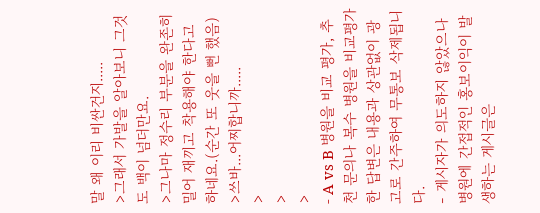말 왜 이리 비싼건지.....
>그래서 가발을 알아보니 그것도 백이 넘더만요.
>그나마 정수리 부분을 완존히 밀어 재끼고 착용해야 한다고 하네요.(순간 또 웃을 뻔 했음)
>쓰바...어찌합니까.....
>
>
>
- A vs B 병원을 비교 평가, 추천 문의나 복수 병원을 비교평가한 답변은 내용과 상관없이 광고로 간주하여 무통보 삭제됩니다.
- 게시자가 의도하지 않았으나 병원에 간접적인 홍보이익이 발생하는 게시글은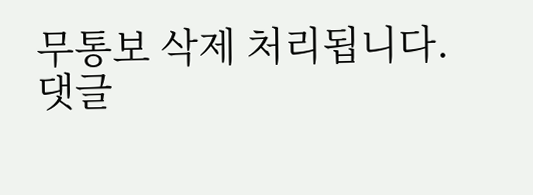무통보 삭제 처리됩니다.
댓글